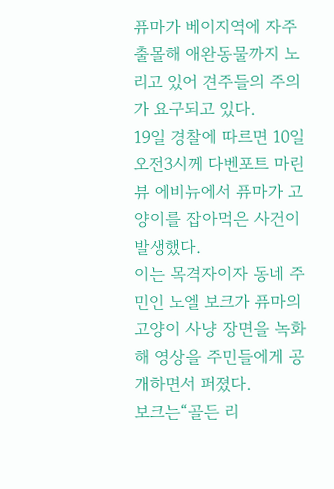퓨마가 베이지역에 자주 출몰해 애완동물까지 노리고 있어 견주들의 주의가 요구되고 있다.
19일 경찰에 따르면 10일 오전3시께 다벤포트 마린뷰 에비뉴에서 퓨마가 고양이를 잡아먹은 사건이 발생했다.
이는 목격자이자 동네 주민인 노엘 보크가 퓨마의 고양이 사냥 장면을 녹화해 영상을 주민들에게 공개하면서 퍼졌다.
보크는“골든 리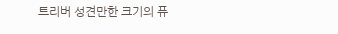트리버 성견만한 크기의 퓨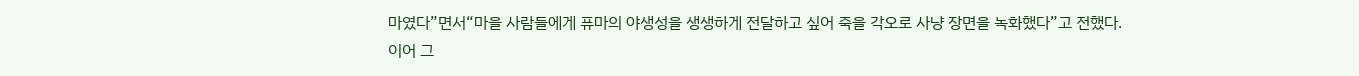마였다”면서“마을 사람들에게 퓨마의 야생성을 생생하게 전달하고 싶어 죽을 각오로 사냥 장면을 녹화했다”고 전했다.
이어 그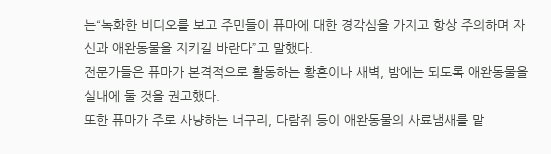는“녹화한 비디오를 보고 주민들이 퓨마에 대한 경각심을 가지고 항상 주의하며 자신과 애완동물을 지키길 바란다”고 말했다.
전문가들은 퓨마가 본격적으로 활동하는 황혼이나 새벽, 밤에는 되도록 애완동물을 실내에 둘 것을 권고했다.
또한 퓨마가 주로 사냥하는 너구리, 다람쥐 등이 애완동물의 사료냄새를 맡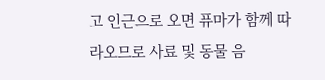고 인근으로 오면 퓨마가 함께 따라오므로 사료 및 동물 음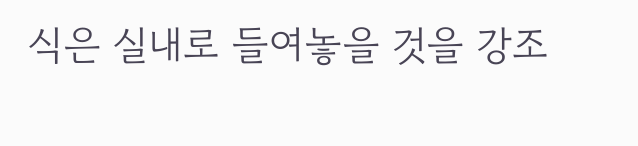식은 실내로 들여놓을 것을 강조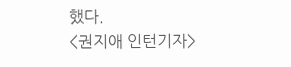했다.
<권지애 인턴기자>